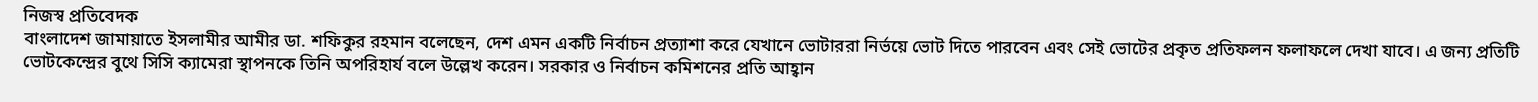নিজস্ব প্রতিবেদক
বাংলাদেশ জামায়াতে ইসলামীর আমীর ডা. শফিকুর রহমান বলেছেন, দেশ এমন একটি নির্বাচন প্রত্যাশা করে যেখানে ভোটাররা নির্ভয়ে ভোট দিতে পারবেন এবং সেই ভোটের প্রকৃত প্রতিফলন ফলাফলে দেখা যাবে। এ জন্য প্রতিটি ভোটকেন্দ্রের বুথে সিসি ক্যামেরা স্থাপনকে তিনি অপরিহার্য বলে উল্লেখ করেন। সরকার ও নির্বাচন কমিশনের প্রতি আহ্বান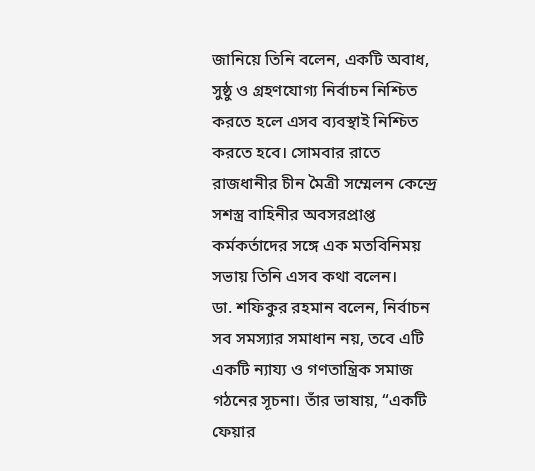জানিয়ে তিনি বলেন, একটি অবাধ, সুষ্ঠু ও গ্রহণযোগ্য নির্বাচন নিশ্চিত করতে হলে এসব ব্যবস্থাই নিশ্চিত করতে হবে। সোমবার রাতে রাজধানীর চীন মৈত্রী সম্মেলন কেন্দ্রে সশস্ত্র বাহিনীর অবসরপ্রাপ্ত কর্মকর্তাদের সঙ্গে এক মতবিনিময় সভায় তিনি এসব কথা বলেন।
ডা. শফিকুর রহমান বলেন, নির্বাচন সব সমস্যার সমাধান নয়, তবে এটি একটি ন্যায্য ও গণতান্ত্রিক সমাজ গঠনের সূচনা। তাঁর ভাষায়, “একটি ফেয়ার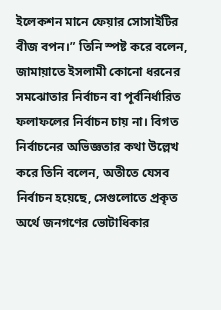ইলেকশন মানে ফেয়ার সোসাইটির বীজ বপন।” তিনি স্পষ্ট করে বলেন, জামায়াতে ইসলামী কোনো ধরনের সমঝোতার নির্বাচন বা পূর্বনির্ধারিত ফলাফলের নির্বাচন চায় না। বিগত নির্বাচনের অভিজ্ঞতার কথা উল্লেখ করে তিনি বলেন, অতীতে যেসব নির্বাচন হয়েছে, সেগুলোতে প্রকৃত অর্থে জনগণের ভোটাধিকার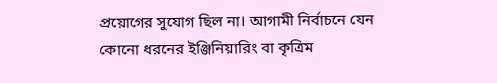প্রয়োগের সুযোগ ছিল না। আগামী নির্বাচনে যেন কোনো ধরনের ইঞ্জিনিয়ারিং বা কৃত্রিম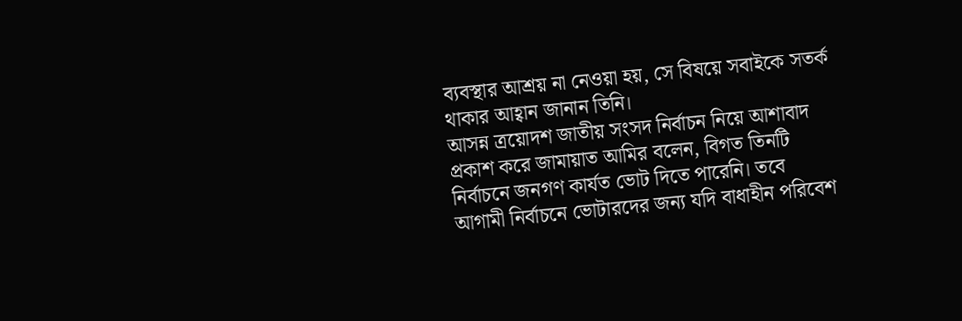ব্যবস্থার আশ্রয় না নেওয়া হয়, সে বিষয়ে সবাইকে সতর্ক থাকার আহ্বান জানান তিনি।
আসন্ন ত্রয়োদশ জাতীয় সংসদ নির্বাচন নিয়ে আশাবাদ প্রকাশ করে জামায়াত আমির বলেন, বিগত তিনটি নির্বাচনে জনগণ কার্যত ভোট দিতে পারেনি। তবে আগামী নির্বাচনে ভোটারদের জন্য যদি বাধাহীন পরিবেশ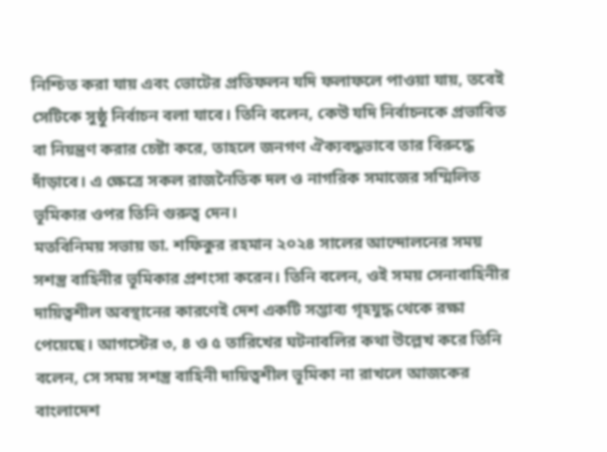নিশ্চিত করা যায় এবং ভোটের প্রতিফলন যদি ফলাফলে পাওয়া যায়, তবেই সেটিকে সুষ্ঠু নির্বাচন বলা যাবে। তিনি বলেন, কেউ যদি নির্বাচনকে প্রভাবিত বা নিয়ন্ত্রণ করার চেষ্টা করে, তাহলে জনগণ ঐক্যবদ্ধভাবে তার বিরুদ্ধে দাঁড়াবে। এ ক্ষেত্রে সকল রাজনৈতিক দল ও নাগরিক সমাজের সম্মিলিত ভূমিকার ওপর তিনি গুরুত্ব দেন।
মতবিনিময় সভায় ডা. শফিকুর রহমান ২০২৪ সালের আন্দোলনের সময় সশস্ত্র বাহিনীর ভূমিকার প্রশংসা করেন। তিনি বলেন, ওই সময় সেনাবাহিনীর দায়িত্বশীল অবস্থানের কারণেই দেশ একটি সম্ভাব্য গৃহযুদ্ধ থেকে রক্ষা পেয়েছে। আগস্টের ৩, ৪ ও ৫ তারিখের ঘটনাবলির কথা উল্লেখ করে তিনি বলেন, সে সময় সশস্ত্র বাহিনী দায়িত্বশীল ভূমিকা না রাখলে আজকের বাংলাদেশ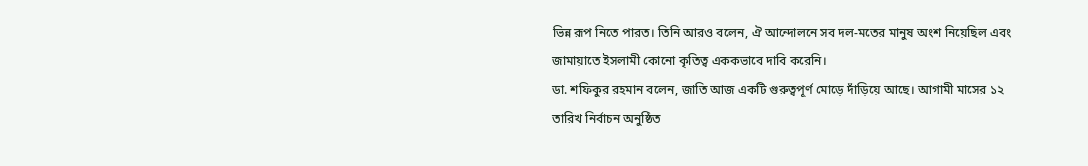ভিন্ন রূপ নিতে পারত। তিনি আরও বলেন, ঐ আন্দোলনে সব দল-মতের মানুষ অংশ নিয়েছিল এবং জামায়াতে ইসলামী কোনো কৃতিত্ব এককভাবে দাবি করেনি।
ডা. শফিকুর রহমান বলেন, জাতি আজ একটি গুরুত্বপূর্ণ মোড়ে দাঁড়িয়ে আছে। আগামী মাসের ১২ তারিখ নির্বাচন অনুষ্ঠিত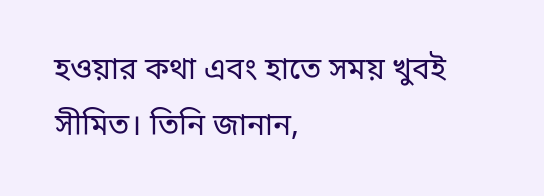হওয়ার কথা এবং হাতে সময় খুবই সীমিত। তিনি জানান,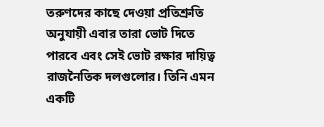তরুণদের কাছে দেওয়া প্রতিশ্রুতি অনুযায়ী এবার তারা ভোট দিতে পারবে এবং সেই ভোট রক্ষার দায়িত্ব রাজনৈতিক দলগুলোর। তিনি এমন একটি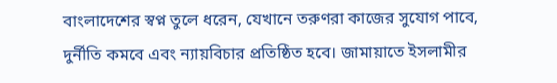বাংলাদেশের স্বপ্ন তুলে ধরেন, যেখানে তরুণরা কাজের সুযোগ পাবে, দুর্নীতি কমবে এবং ন্যায়বিচার প্রতিষ্ঠিত হবে। জামায়াতে ইসলামীর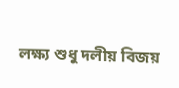লক্ষ্য শুধু দলীয় বিজয়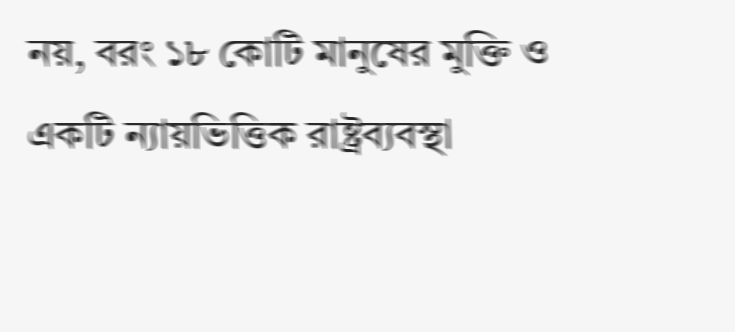নয়, বরং ১৮ কোটি মানুষের মুক্তি ও একটি ন্যায়ভিত্তিক রাষ্ট্রব্যবস্থা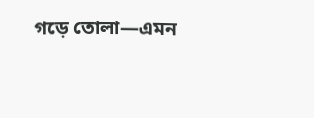গড়ে তোলা—এমন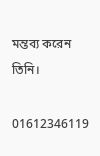মন্তব্য করেন তিনি।

01612346119